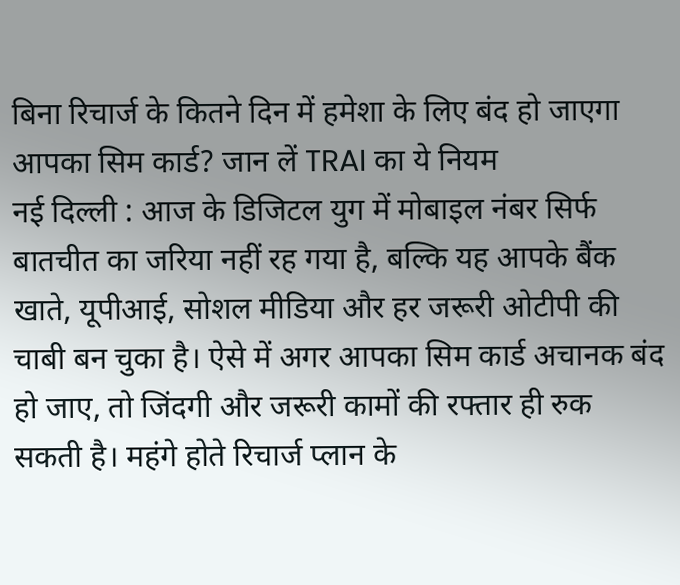बिना रिचार्ज के कितने दिन में हमेशा के लिए बंद हो जाएगा आपका सिम कार्ड? जान लें TRAI का ये नियम
नई दिल्ली : आज के डिजिटल युग में मोबाइल नंबर सिर्फ बातचीत का जरिया नहीं रह गया है, बल्कि यह आपके बैंक खाते, यूपीआई, सोशल मीडिया और हर जरूरी ओटीपी की चाबी बन चुका है। ऐसे में अगर आपका सिम कार्ड अचानक बंद हो जाए, तो जिंदगी और जरूरी कामों की रफ्तार ही रुक सकती है। महंगे होते रिचार्ज प्लान के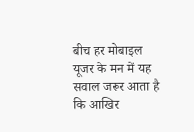बीच हर मोबाइल यूजर के मन में यह सवाल जरूर आता है कि आखिर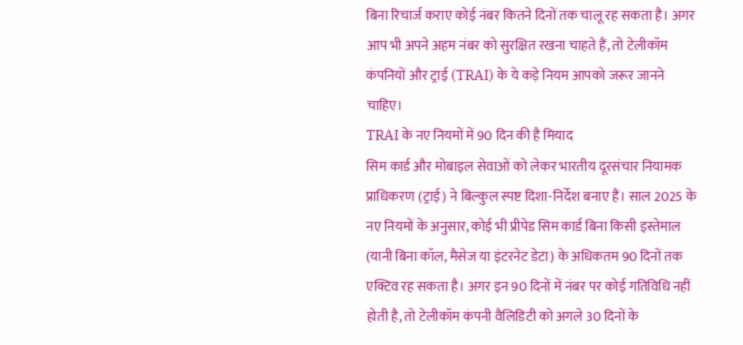बिना रिचार्ज कराए कोई नंबर कितने दिनों तक चालू रह सकता है। अगर आप भी अपने अहम नंबर को सुरक्षित रखना चाहते हैं, तो टेलीकॉम कंपनियों और ट्राई (TRAI) के ये कड़े नियम आपको जरूर जानने चाहिए।
TRAI के नए नियमों में 90 दिन की है मियाद
सिम कार्ड और मोबाइल सेवाओं को लेकर भारतीय दूरसंचार नियामक प्राधिकरण (ट्राई) ने बिल्कुल स्पष्ट दिशा-निर्देश बनाए हैं। साल 2025 के नए नियमों के अनुसार, कोई भी प्रीपेड सिम कार्ड बिना किसी इस्तेमाल (यानी बिना कॉल, मैसेज या इंटरनेट डेटा) के अधिकतम 90 दिनों तक एक्टिव रह सकता है। अगर इन 90 दिनों में नंबर पर कोई गतिविधि नहीं होती है, तो टेलीकॉम कंपनी वैलिडिटी को अगले 30 दिनों के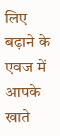लिए बढ़ाने के एवज में आपके खाते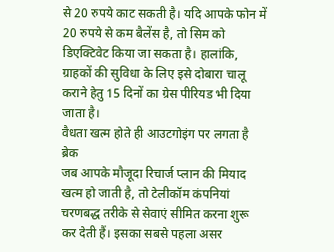से 20 रुपये काट सकती है। यदि आपके फोन में 20 रुपये से कम बैलेंस है, तो सिम को डिएक्टिवेट किया जा सकता है। हालांकि, ग्राहकों की सुविधा के लिए इसे दोबारा चालू कराने हेतु 15 दिनों का ग्रेस पीरियड भी दिया जाता है।
वैधता खत्म होते ही आउटगोइंग पर लगता है ब्रेक
जब आपके मौजूदा रिचार्ज प्लान की मियाद खत्म हो जाती है, तो टेलीकॉम कंपनियां चरणबद्ध तरीके से सेवाएं सीमित करना शुरू कर देती हैं। इसका सबसे पहला असर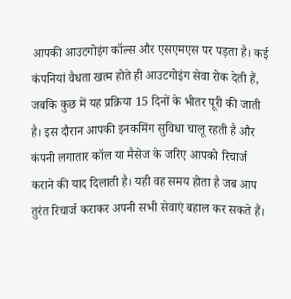आपकी आउटगोइंग कॉल्स और एसएमएस पर पड़ता है। कई कंपनियां वैधता खत्म होते ही आउटगोइंग सेवा रोक देती हैं, जबकि कुछ में यह प्रक्रिया 15 दिनों के भीतर पूरी की जाती है। इस दौरान आपकी इनकमिंग सुविधा चालू रहती है और कंपनी लगातार कॉल या मैसेज के जरिए आपको रिचार्ज कराने की याद दिलाती है। यही वह समय होता है जब आप तुरंत रिचार्ज कराकर अपनी सभी सेवाएं बहाल कर सकते हैं।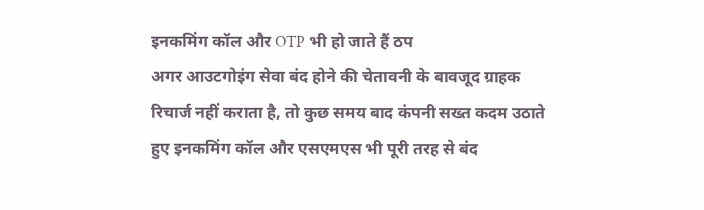इनकमिंग कॉल और OTP भी हो जाते हैं ठप
अगर आउटगोइंग सेवा बंद होने की चेतावनी के बावजूद ग्राहक रिचार्ज नहीं कराता है, तो कुछ समय बाद कंपनी सख्त कदम उठाते हुए इनकमिंग कॉल और एसएमएस भी पूरी तरह से बंद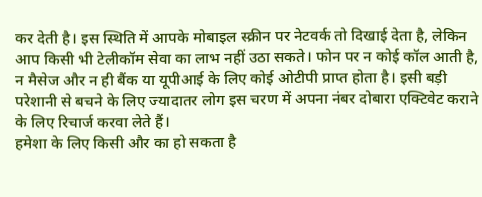कर देती है। इस स्थिति में आपके मोबाइल स्क्रीन पर नेटवर्क तो दिखाई देता है, लेकिन आप किसी भी टेलीकॉम सेवा का लाभ नहीं उठा सकते। फोन पर न कोई कॉल आती है, न मैसेज और न ही बैंक या यूपीआई के लिए कोई ओटीपी प्राप्त होता है। इसी बड़ी परेशानी से बचने के लिए ज्यादातर लोग इस चरण में अपना नंबर दोबारा एक्टिवेट कराने के लिए रिचार्ज करवा लेते हैं।
हमेशा के लिए किसी और का हो सकता है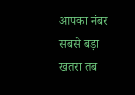आपका नंबर
सबसे बड़ा खतरा तब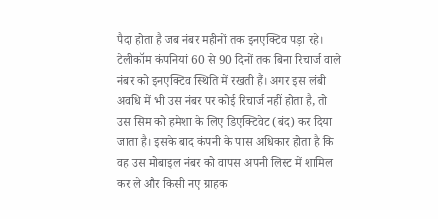पैदा होता है जब नंबर महीनों तक इनएक्टिव पड़ा रहे। टेलीकॉम कंपनियां 60 से 90 दिनों तक बिना रिचार्ज वाले नंबर को इनएक्टिव स्थिति में रखती हैं। अगर इस लंबी अवधि में भी उस नंबर पर कोई रिचार्ज नहीं होता है, तो उस सिम को हमेशा के लिए डिएक्टिवेट (बंद) कर दिया जाता है। इसके बाद कंपनी के पास अधिकार होता है कि वह उस मोबाइल नंबर को वापस अपनी लिस्ट में शामिल कर ले और किसी नए ग्राहक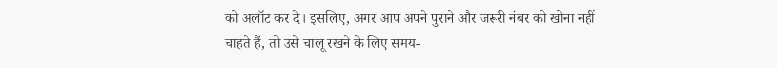को अलॉट कर दे। इसलिए, अगर आप अपने पुराने और जरूरी नंबर को खोना नहीं चाहते हैं, तो उसे चालू रखने के लिए समय-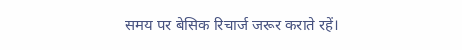समय पर बेसिक रिचार्ज जरूर कराते रहें।